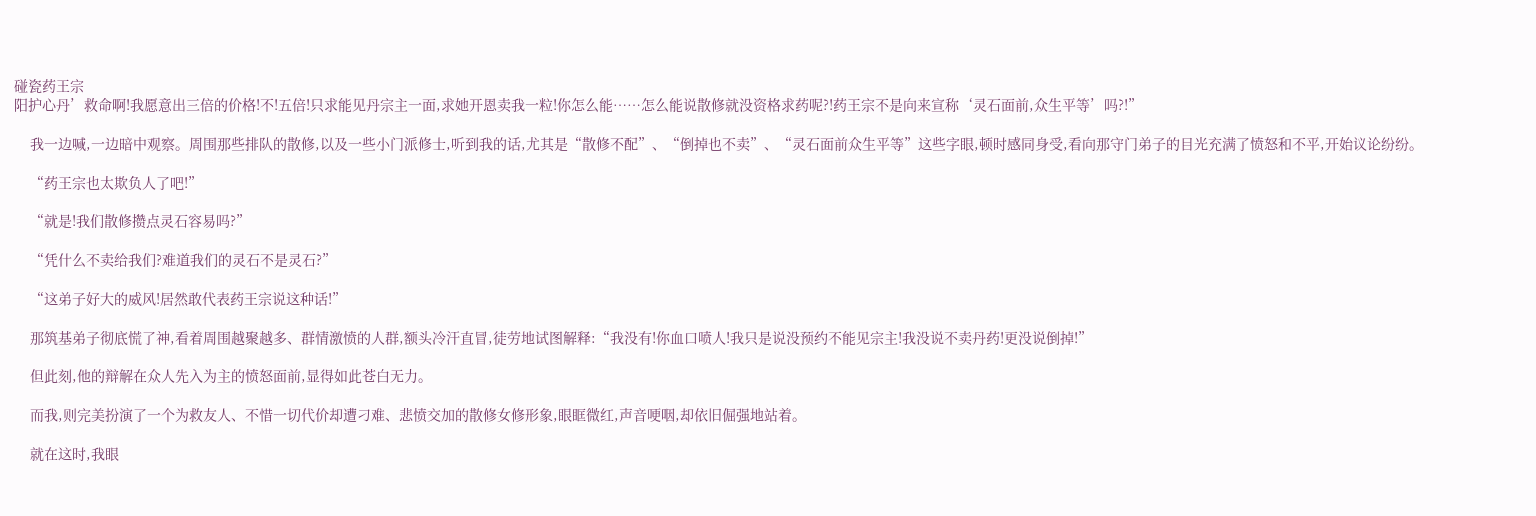碰瓷药王宗
阳护心丹’救命啊!我愿意出三倍的价格!不!五倍!只求能见丹宗主一面,求她开恩卖我一粒!你怎么能……怎么能说散修就没资格求药呢?!药王宗不是向来宣称‘灵石面前,众生平等’吗?!”

    我一边喊,一边暗中观察。周围那些排队的散修,以及一些小门派修士,听到我的话,尤其是“散修不配”、“倒掉也不卖”、“灵石面前众生平等”这些字眼,顿时感同身受,看向那守门弟子的目光充满了愤怒和不平,开始议论纷纷。

    “药王宗也太欺负人了吧!”

    “就是!我们散修攒点灵石容易吗?”

    “凭什么不卖给我们?难道我们的灵石不是灵石?”

    “这弟子好大的威风!居然敢代表药王宗说这种话!”

    那筑基弟子彻底慌了神,看着周围越聚越多、群情激愤的人群,额头冷汗直冒,徒劳地试图解释:“我没有!你血口喷人!我只是说没预约不能见宗主!我没说不卖丹药!更没说倒掉!”

    但此刻,他的辩解在众人先入为主的愤怒面前,显得如此苍白无力。

    而我,则完美扮演了一个为救友人、不惜一切代价却遭刁难、悲愤交加的散修女修形象,眼眶微红,声音哽咽,却依旧倔强地站着。

    就在这时,我眼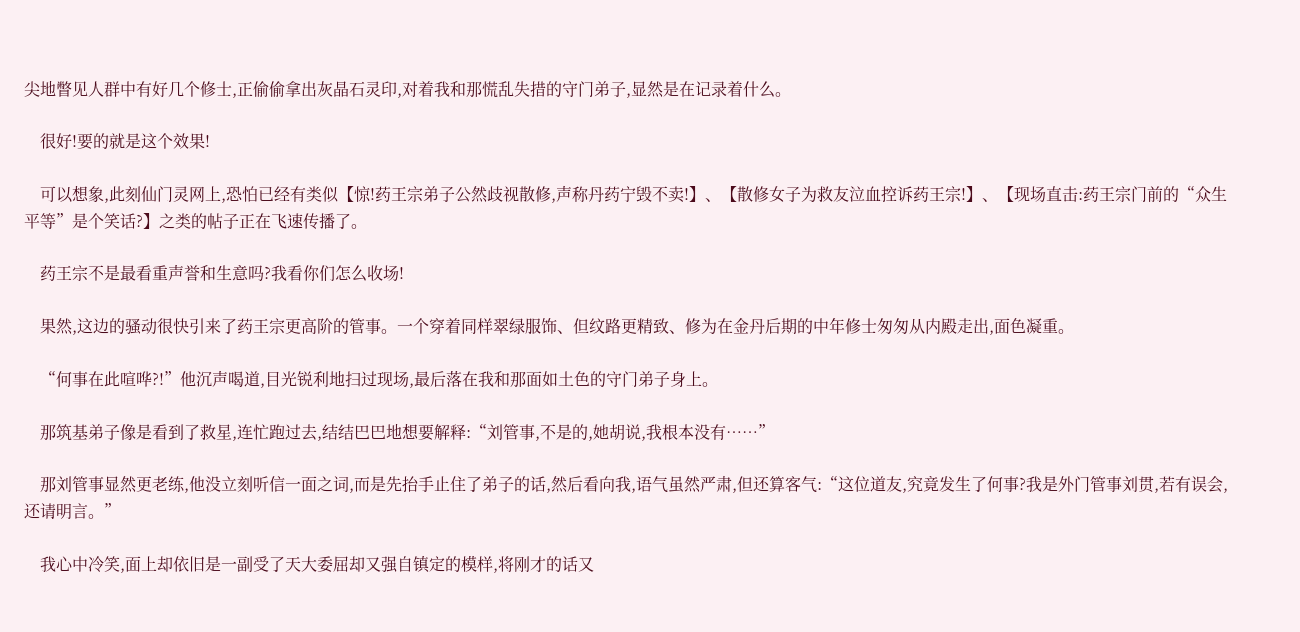尖地瞥见人群中有好几个修士,正偷偷拿出灰晶石灵印,对着我和那慌乱失措的守门弟子,显然是在记录着什么。

    很好!要的就是这个效果!

    可以想象,此刻仙门灵网上,恐怕已经有类似【惊!药王宗弟子公然歧视散修,声称丹药宁毁不卖!】、【散修女子为救友泣血控诉药王宗!】、【现场直击:药王宗门前的“众生平等”是个笑话?】之类的帖子正在飞速传播了。

    药王宗不是最看重声誉和生意吗?我看你们怎么收场!

    果然,这边的骚动很快引来了药王宗更高阶的管事。一个穿着同样翠绿服饰、但纹路更精致、修为在金丹后期的中年修士匆匆从内殿走出,面色凝重。

    “何事在此喧哗?!”他沉声喝道,目光锐利地扫过现场,最后落在我和那面如土色的守门弟子身上。

    那筑基弟子像是看到了救星,连忙跑过去,结结巴巴地想要解释:“刘管事,不是的,她胡说,我根本没有……”

    那刘管事显然更老练,他没立刻听信一面之词,而是先抬手止住了弟子的话,然后看向我,语气虽然严肃,但还算客气:“这位道友,究竟发生了何事?我是外门管事刘贯,若有误会,还请明言。”

    我心中冷笑,面上却依旧是一副受了天大委屈却又强自镇定的模样,将刚才的话又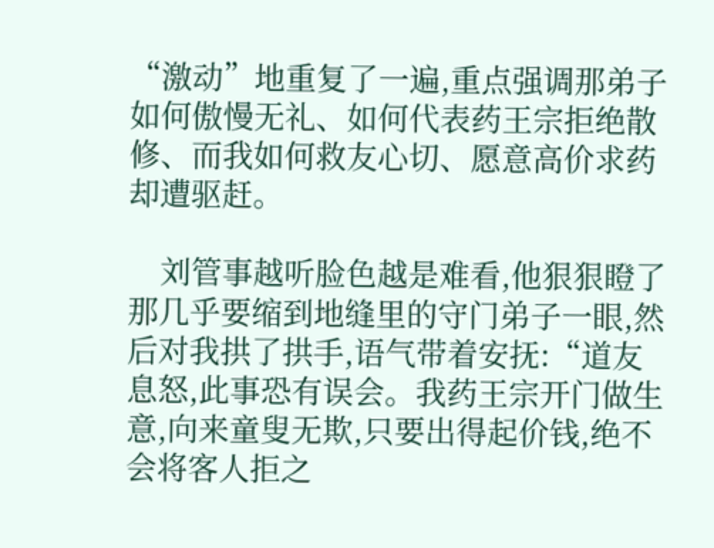“激动”地重复了一遍,重点强调那弟子如何傲慢无礼、如何代表药王宗拒绝散修、而我如何救友心切、愿意高价求药却遭驱赶。

    刘管事越听脸色越是难看,他狠狠瞪了那几乎要缩到地缝里的守门弟子一眼,然后对我拱了拱手,语气带着安抚:“道友息怒,此事恐有误会。我药王宗开门做生意,向来童叟无欺,只要出得起价钱,绝不会将客人拒之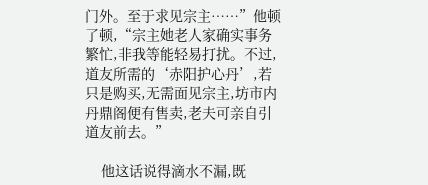门外。至于求见宗主……”他顿了顿,“宗主她老人家确实事务繁忙,非我等能轻易打扰。不过,道友所需的‘赤阳护心丹’,若只是购买,无需面见宗主,坊市内丹鼎阁便有售卖,老夫可亲自引道友前去。”

    他这话说得滴水不漏,既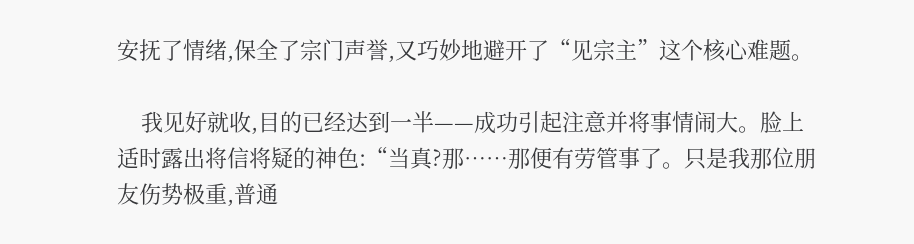安抚了情绪,保全了宗门声誉,又巧妙地避开了“见宗主”这个核心难题。

    我见好就收,目的已经达到一半——成功引起注意并将事情闹大。脸上适时露出将信将疑的神色:“当真?那……那便有劳管事了。只是我那位朋友伤势极重,普通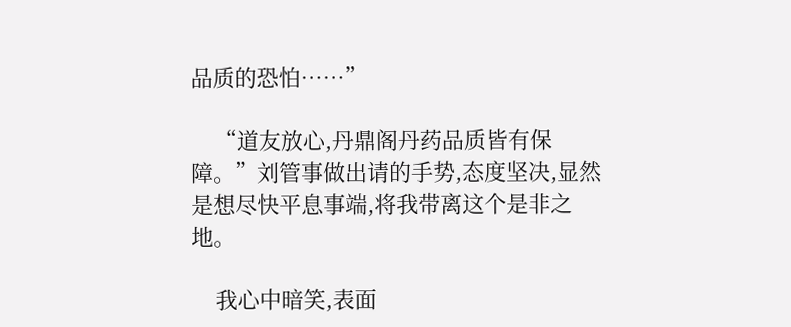品质的恐怕……”

    “道友放心,丹鼎阁丹药品质皆有保障。”刘管事做出请的手势,态度坚决,显然是想尽快平息事端,将我带离这个是非之地。

    我心中暗笑,表面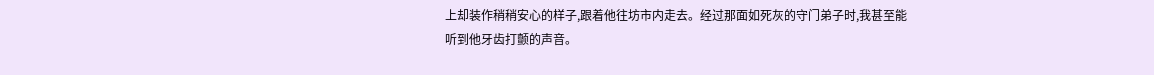上却装作稍稍安心的样子,跟着他往坊市内走去。经过那面如死灰的守门弟子时,我甚至能听到他牙齿打颤的声音。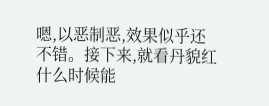嗯,以恶制恶,效果似乎还不错。接下来,就看丹貌红什么时候能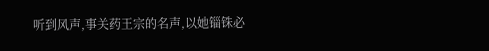听到风声,事关药王宗的名声,以她锱铢必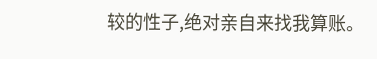较的性子,绝对亲自来找我算账。